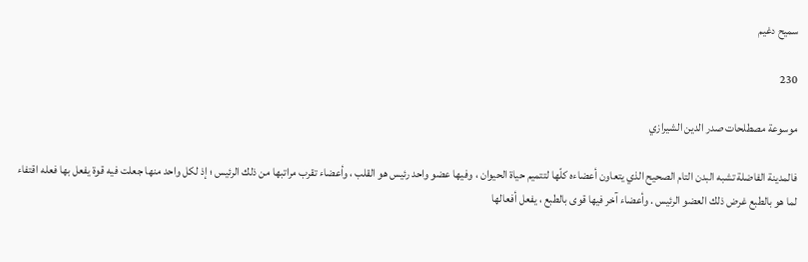سميح دغيم

230

موسوعة مصطلحات صدر الدين الشيرازي

فالمدينة الفاضلة تشبه البدن التام الصحيح الذي يتعاون أعضاءه كلّها لتتميم حياة الحيوان ، وفيها عضو واحد رئيس هو القلب ، وأعضاء تقرب مراتبها من ذلك الرئيس ؛ إذ لكل واحد منها جعلت فيه قوة يفعل بها فعله اقتفاء لما هو بالطبع غرض ذلك العضو الرئيس . وأعضاء آخر فيها قوى بالطبع ، يفعل أفعالها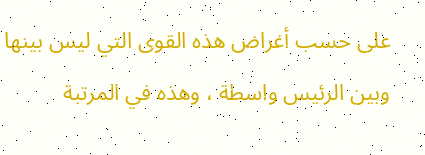على حسب أغراض هذه القوى التي ليس بينها وبين الرئيس واسطة ، وهذه في المرتبة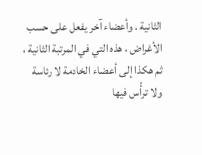الثانية . وأعضاء آخر يفعل على حسب الأغراض ، هذه التي في المرتبة الثانية ، ثم هكذا إلى أعضاء الخادمة لا رئاسة ولا ترأّس فيها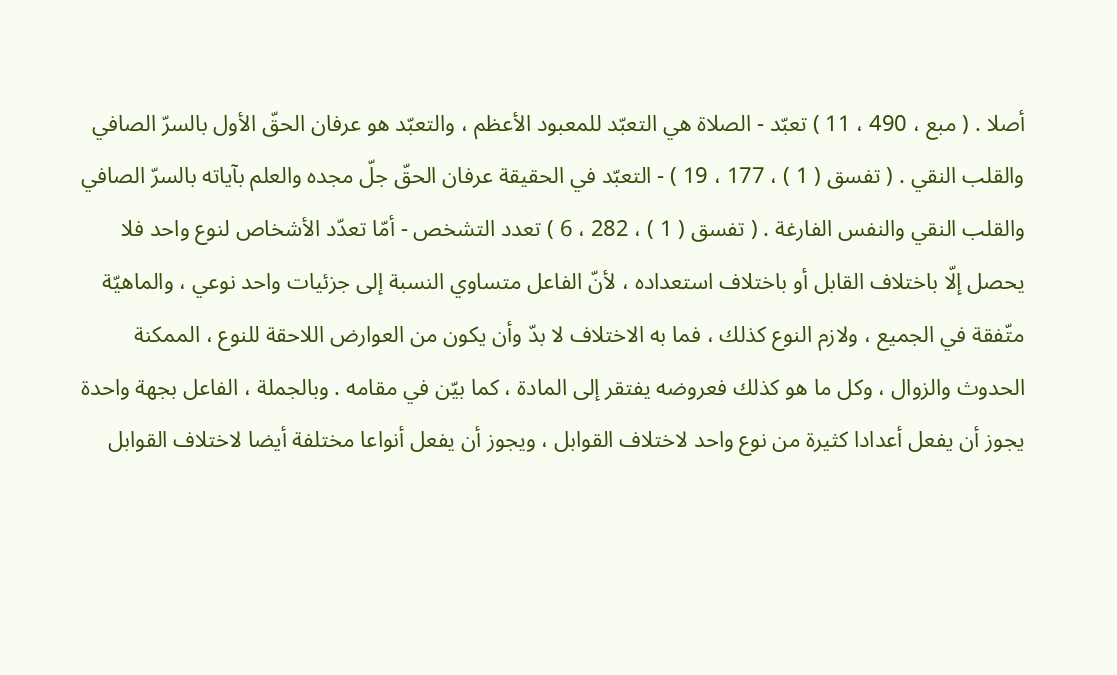أصلا . ( مبع ، 490 ، 11 ) تعبّد - الصلاة هي التعبّد للمعبود الأعظم ، والتعبّد هو عرفان الحقّ الأول بالسرّ الصافي والقلب النقي . ( تفسق ( 1 ) ، 177 ، 19 ) - التعبّد في الحقيقة عرفان الحقّ جلّ مجده والعلم بآياته بالسرّ الصافي والقلب النقي والنفس الفارغة . ( تفسق ( 1 ) ، 282 ، 6 ) تعدد التشخص - أمّا تعدّد الأشخاص لنوع واحد فلا يحصل إلّا باختلاف القابل أو باختلاف استعداده ، لأنّ الفاعل متساوي النسبة إلى جزئيات واحد نوعي ، والماهيّة متّفقة في الجميع ، ولازم النوع كذلك ، فما به الاختلاف لا بدّ وأن يكون من العوارض اللاحقة للنوع ، الممكنة الحدوث والزوال ، وكل ما هو كذلك فعروضه يفتقر إلى المادة ، كما بيّن في مقامه . وبالجملة ، الفاعل بجهة واحدة يجوز أن يفعل أعدادا كثيرة من نوع واحد لاختلاف القوابل ، ويجوز أن يفعل أنواعا مختلفة أيضا لاختلاف القوابل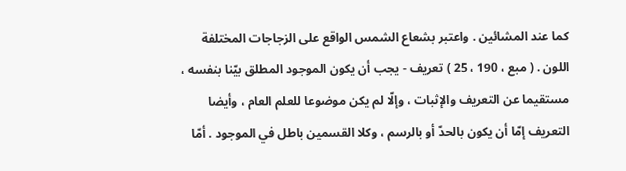كما عند المشائين . واعتبر بشعاع الشمس الواقع على الزجاجات المختلفة اللون . ( مبع ، 190 ، 25 ) تعريف - يجب أن يكون الموجود المطلق بيّنا بنفسه ، مستقيما عن التعريف والإثبات ، وإلّا لم يكن موضوعا للعلم العام ، وأيضا التعريف إمّا أن يكون بالحدّ أو بالرسم ، وكلا القسمين باطل في الموجود . أمّا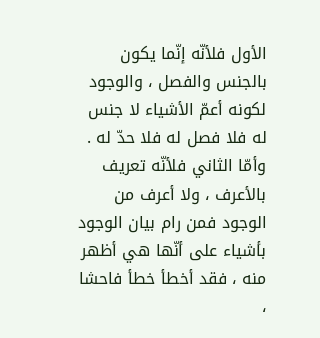الأول فلأنّه إنّما يكون بالجنس والفصل ، والوجود لكونه أعمّ الأشياء لا جنس له فلا فصل له فلا حدّ له . وأمّا الثاني فلأنّه تعريف بالأعرف ، ولا أعرف من الوجود فمن رام بيان الوجود بأشياء على أنّها هي أظهر منه ، فقد أخطأ خطأ فاحشا ،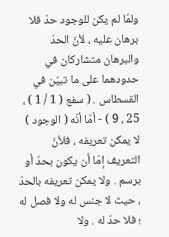ولمّا لم يكن للوجود حدّ فلا برهان عليه ، لأنّ الحدّ والبرهان متشاركان في حدودهما على ما تبيّن في القسطاس . ( سفع ( 1 / 1 ) ، 25 ، 9 ) - أمّا أنّه ( الوجود ) لا يمكن تعريفه ، فلأنّ التعريف إمّا أن يكون بحدّ أو برسم . ولا يمكن تعريفه بالحدّ ، حيث لا جنس له ولا فصل له ؛ فلا حدّ له . ولا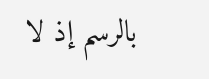بالرسم إذ لا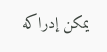يمكن إدراكه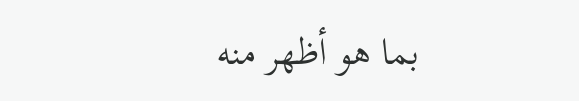بما هو أظهر منه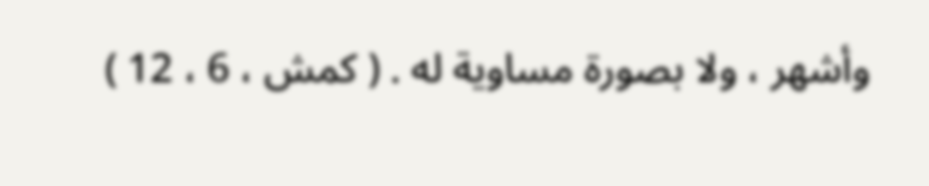وأشهر ، ولا بصورة مساوية له . ( كمش ، 6 ، 12 )